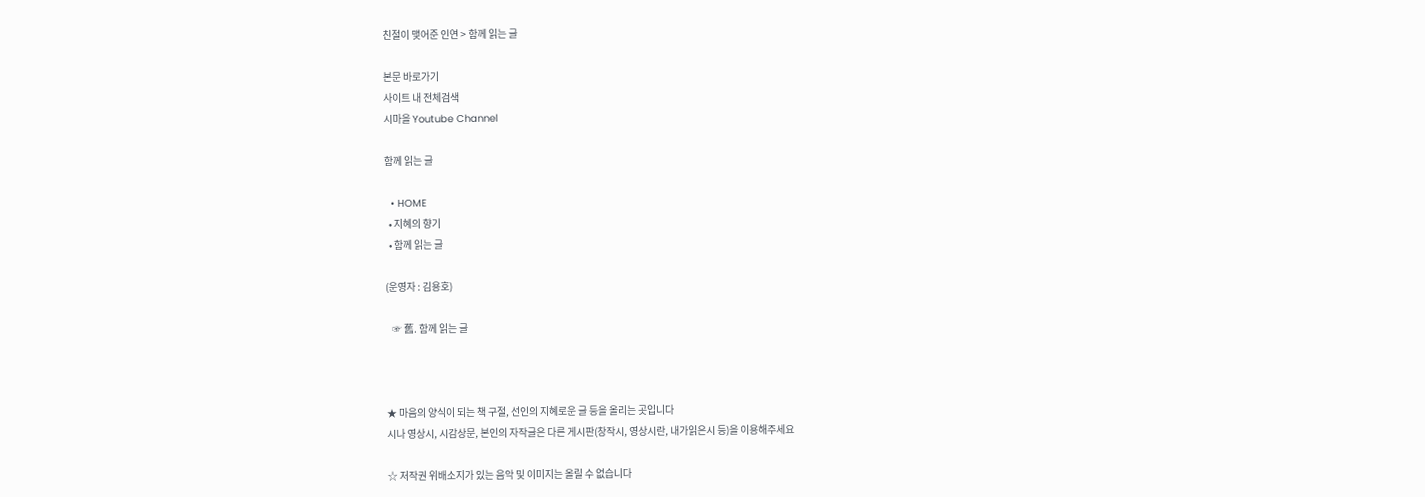친절이 맺어준 인연 > 함께 읽는 글

본문 바로가기
사이트 내 전체검색
시마을 Youtube Channel

함께 읽는 글

  • HOME
  • 지혜의 향기
  • 함께 읽는 글

(운영자 : 김용호)

   ☞ 舊. 함께 읽는 글



★ 마음의 양식이 되는 책 구절, 선인의 지혜로운 글 등을 올리는 곳입니다
시나 영상시, 시감상문, 본인의 자작글은 다른 게시판(창작시, 영상시란, 내가읽은시 등)을 이용해주세요

☆ 저작권 위배소지가 있는 음악 및 이미지는 올릴 수 없습니다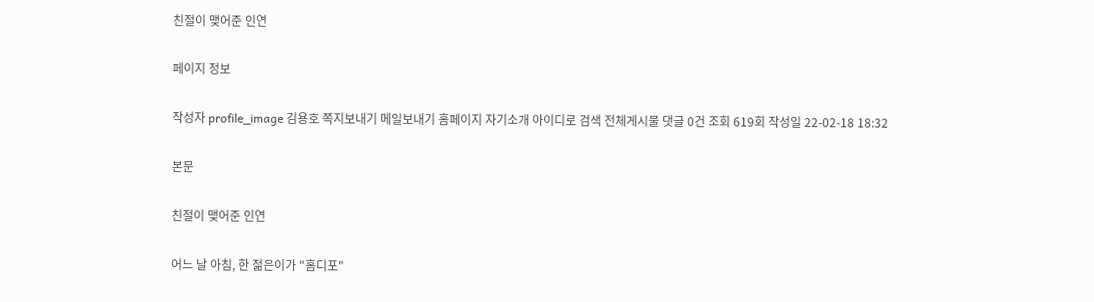친절이 맺어준 인연

페이지 정보

작성자 profile_image 김용호 쪽지보내기 메일보내기 홈페이지 자기소개 아이디로 검색 전체게시물 댓글 0건 조회 619회 작성일 22-02-18 18:32

본문

친절이 맺어준 인연

어느 날 아침, 한 젊은이가 "홈디포"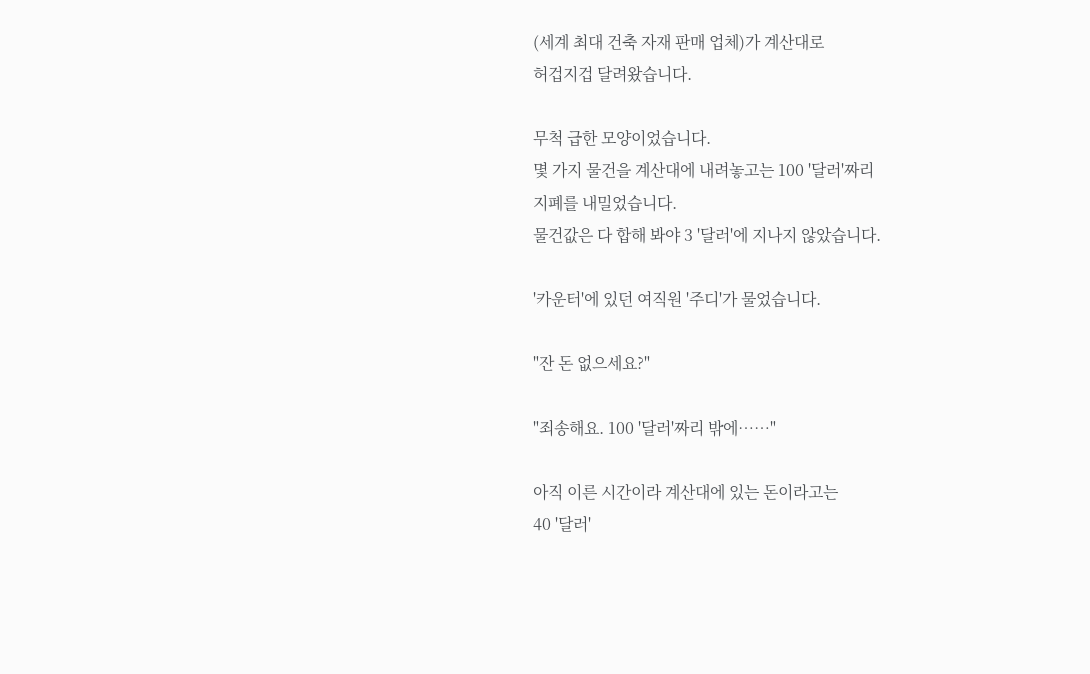(세계 최대 건축 자재 판매 업체)가 계산대로
허겁지겁 달려왔습니다.

무척 급한 모양이었습니다.
몇 가지 물건을 계산대에 내려놓고는 100 '달러'짜리
지폐를 내밀었습니다.
물건값은 다 합해 봐야 3 '달러'에 지나지 않았습니다.

'카운터'에 있던 여직원 '주디'가 물었습니다.

"잔 돈 없으세요?"

"죄송해요. 100 '달러'짜리 밖에……"

아직 이른 시간이라 계산대에 있는 돈이라고는
40 '달러'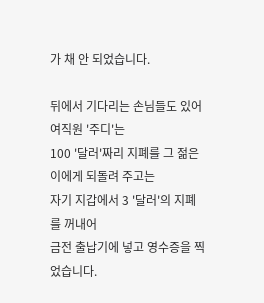가 채 안 되었습니다.

뒤에서 기다리는 손님들도 있어 여직원 '주디'는
100 '달러'짜리 지폐를 그 젊은이에게 되돌려 주고는
자기 지갑에서 3 '달러'의 지폐를 꺼내어
금전 출납기에 넣고 영수증을 찍었습니다.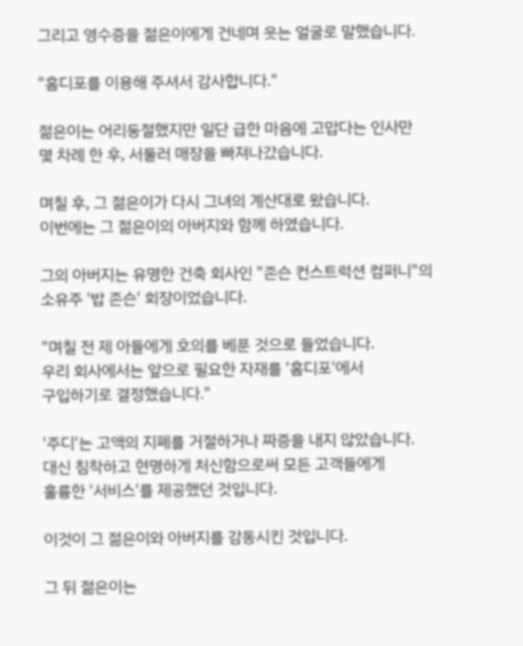그리고 영수증을 젊은이에게 건네며 웃는 얼굴로 말했습니다.

"홈디포를 이용해 주셔서 감사합니다."

젊은이는 어리둥절했지만 일단 급한 마음에 고맙다는 인사만
몇 차례 한 후, 서둘러 매장을 빠져나갔습니다.

며칠 후, 그 젊은이가 다시 그녀의 계산대로 왔습니다.
이번에는 그 젊은이의 아버지와 함께 하였습니다.

그의 아버지는 유명한 건축 회사인 "존슨 컨스트럭션 컴퍼니"의
소유주 '밥 존슨' 회장이었습니다.

"며칠 전 제 아들에게 호의를 베푼 것으로 들었습니다.
우리 회사에서는 앞으로 필요한 자재를 '홈디포'에서
구입하기로 결정했습니다."

'주디'는 고액의 지폐를 거절하거나 짜증을 내지 않았습니다.
대신 침착하고 현명하게 처신함으로써 모든 고객들에게
훌륭한 '서비스'를 제공했던 것입니다.

이것이 그 젊은이와 아버지를 감동시킨 것입니다.

그 뒤 젊은이는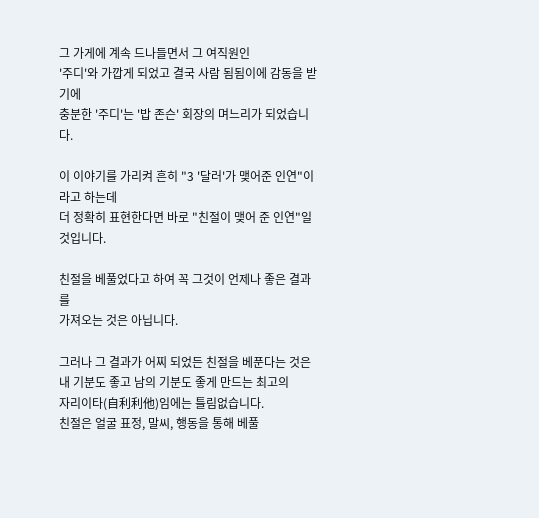그 가게에 계속 드나들면서 그 여직원인
'주디'와 가깝게 되었고 결국 사람 됨됨이에 감동을 받기에
충분한 '주디'는 '밥 존슨' 회장의 며느리가 되었습니다.

이 이야기를 가리켜 흔히 "3 '달러'가 맺어준 인연"이라고 하는데
더 정확히 표현한다면 바로 "친절이 맺어 준 인연"일 것입니다.

친절을 베풀었다고 하여 꼭 그것이 언제나 좋은 결과를
가져오는 것은 아닙니다.

그러나 그 결과가 어찌 되었든 친절을 베푼다는 것은
내 기분도 좋고 남의 기분도 좋게 만드는 최고의
자리이타(自利利他)임에는 틀림없습니다.
친절은 얼굴 표정, 말씨, 행동을 통해 베풀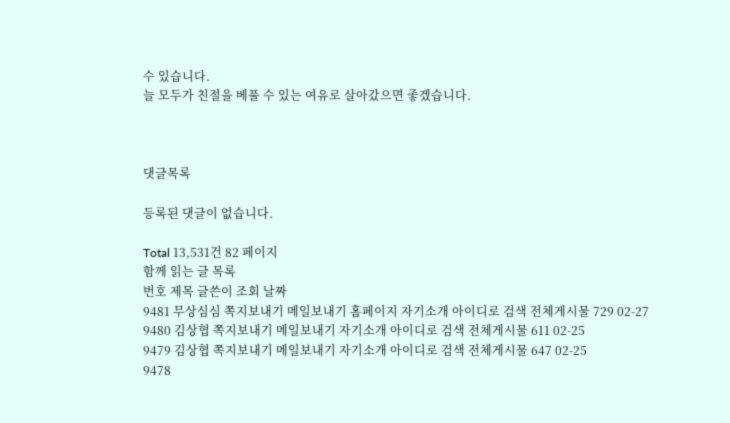수 있습니다.
늘 모두가 친절을 베풀 수 있는 여유로 살아갔으면 좋겠습니다.



댓글목록

등록된 댓글이 없습니다.

Total 13,531건 82 페이지
함께 읽는 글 목록
번호 제목 글쓴이 조회 날짜
9481 무상심심 쪽지보내기 메일보내기 홈페이지 자기소개 아이디로 검색 전체게시물 729 02-27
9480 김상협 쪽지보내기 메일보내기 자기소개 아이디로 검색 전체게시물 611 02-25
9479 김상협 쪽지보내기 메일보내기 자기소개 아이디로 검색 전체게시물 647 02-25
9478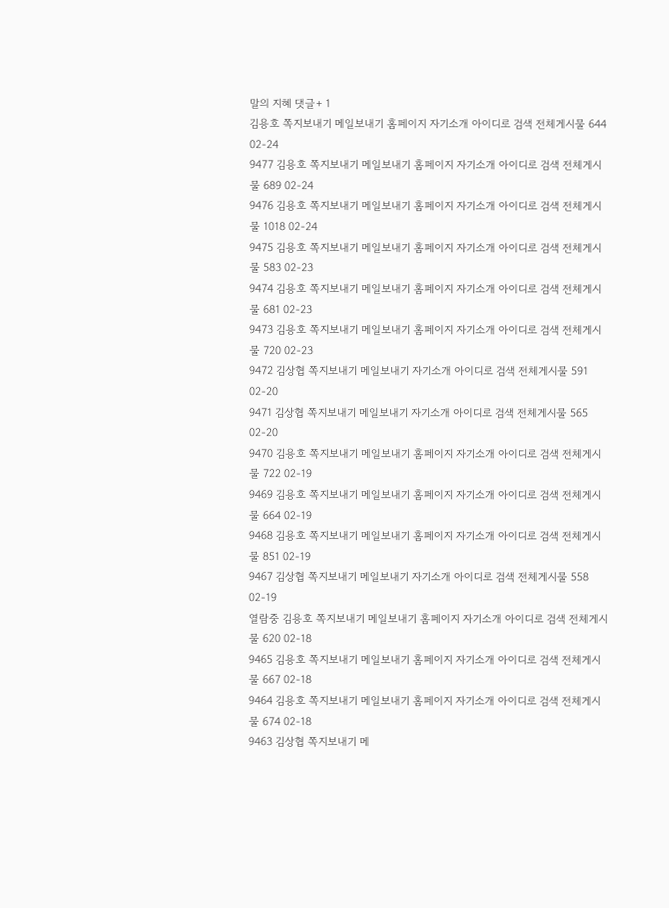말의 지혜 댓글+ 1
김용호 쪽지보내기 메일보내기 홈페이지 자기소개 아이디로 검색 전체게시물 644 02-24
9477 김용호 쪽지보내기 메일보내기 홈페이지 자기소개 아이디로 검색 전체게시물 689 02-24
9476 김용호 쪽지보내기 메일보내기 홈페이지 자기소개 아이디로 검색 전체게시물 1018 02-24
9475 김용호 쪽지보내기 메일보내기 홈페이지 자기소개 아이디로 검색 전체게시물 583 02-23
9474 김용호 쪽지보내기 메일보내기 홈페이지 자기소개 아이디로 검색 전체게시물 681 02-23
9473 김용호 쪽지보내기 메일보내기 홈페이지 자기소개 아이디로 검색 전체게시물 720 02-23
9472 김상협 쪽지보내기 메일보내기 자기소개 아이디로 검색 전체게시물 591 02-20
9471 김상협 쪽지보내기 메일보내기 자기소개 아이디로 검색 전체게시물 565 02-20
9470 김용호 쪽지보내기 메일보내기 홈페이지 자기소개 아이디로 검색 전체게시물 722 02-19
9469 김용호 쪽지보내기 메일보내기 홈페이지 자기소개 아이디로 검색 전체게시물 664 02-19
9468 김용호 쪽지보내기 메일보내기 홈페이지 자기소개 아이디로 검색 전체게시물 851 02-19
9467 김상협 쪽지보내기 메일보내기 자기소개 아이디로 검색 전체게시물 558 02-19
열람중 김용호 쪽지보내기 메일보내기 홈페이지 자기소개 아이디로 검색 전체게시물 620 02-18
9465 김용호 쪽지보내기 메일보내기 홈페이지 자기소개 아이디로 검색 전체게시물 667 02-18
9464 김용호 쪽지보내기 메일보내기 홈페이지 자기소개 아이디로 검색 전체게시물 674 02-18
9463 김상협 쪽지보내기 메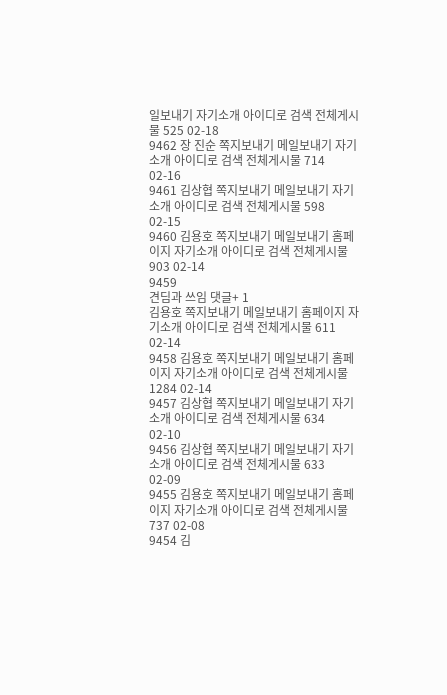일보내기 자기소개 아이디로 검색 전체게시물 525 02-18
9462 장 진순 쪽지보내기 메일보내기 자기소개 아이디로 검색 전체게시물 714 02-16
9461 김상협 쪽지보내기 메일보내기 자기소개 아이디로 검색 전체게시물 598 02-15
9460 김용호 쪽지보내기 메일보내기 홈페이지 자기소개 아이디로 검색 전체게시물 903 02-14
9459
견딤과 쓰임 댓글+ 1
김용호 쪽지보내기 메일보내기 홈페이지 자기소개 아이디로 검색 전체게시물 611 02-14
9458 김용호 쪽지보내기 메일보내기 홈페이지 자기소개 아이디로 검색 전체게시물 1284 02-14
9457 김상협 쪽지보내기 메일보내기 자기소개 아이디로 검색 전체게시물 634 02-10
9456 김상협 쪽지보내기 메일보내기 자기소개 아이디로 검색 전체게시물 633 02-09
9455 김용호 쪽지보내기 메일보내기 홈페이지 자기소개 아이디로 검색 전체게시물 737 02-08
9454 김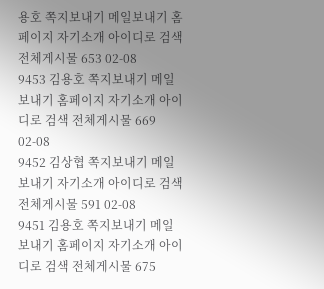용호 쪽지보내기 메일보내기 홈페이지 자기소개 아이디로 검색 전체게시물 653 02-08
9453 김용호 쪽지보내기 메일보내기 홈페이지 자기소개 아이디로 검색 전체게시물 669 02-08
9452 김상협 쪽지보내기 메일보내기 자기소개 아이디로 검색 전체게시물 591 02-08
9451 김용호 쪽지보내기 메일보내기 홈페이지 자기소개 아이디로 검색 전체게시물 675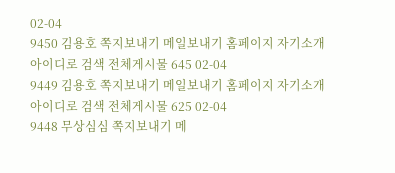02-04
9450 김용호 쪽지보내기 메일보내기 홈페이지 자기소개 아이디로 검색 전체게시물 645 02-04
9449 김용호 쪽지보내기 메일보내기 홈페이지 자기소개 아이디로 검색 전체게시물 625 02-04
9448 무상심심 쪽지보내기 메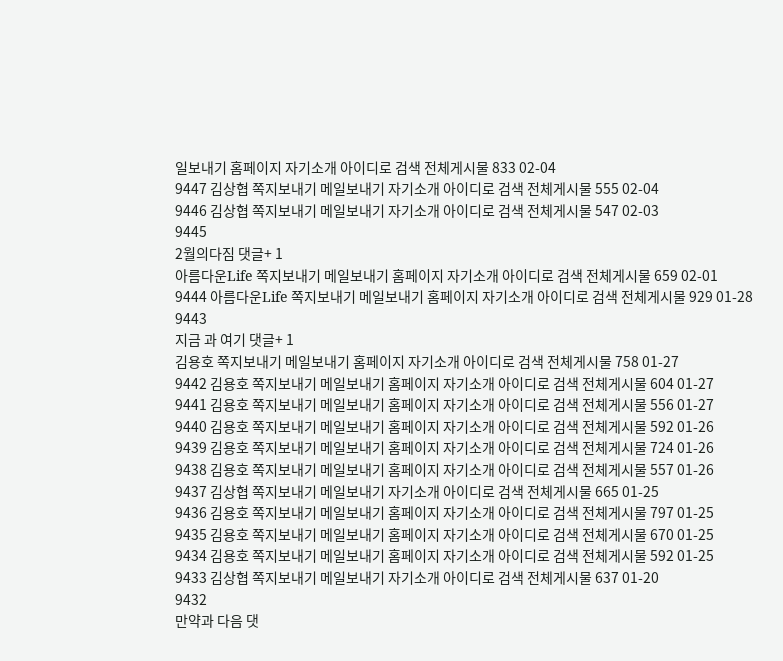일보내기 홈페이지 자기소개 아이디로 검색 전체게시물 833 02-04
9447 김상협 쪽지보내기 메일보내기 자기소개 아이디로 검색 전체게시물 555 02-04
9446 김상협 쪽지보내기 메일보내기 자기소개 아이디로 검색 전체게시물 547 02-03
9445
2월의다짐 댓글+ 1
아름다운Life 쪽지보내기 메일보내기 홈페이지 자기소개 아이디로 검색 전체게시물 659 02-01
9444 아름다운Life 쪽지보내기 메일보내기 홈페이지 자기소개 아이디로 검색 전체게시물 929 01-28
9443
지금 과 여기 댓글+ 1
김용호 쪽지보내기 메일보내기 홈페이지 자기소개 아이디로 검색 전체게시물 758 01-27
9442 김용호 쪽지보내기 메일보내기 홈페이지 자기소개 아이디로 검색 전체게시물 604 01-27
9441 김용호 쪽지보내기 메일보내기 홈페이지 자기소개 아이디로 검색 전체게시물 556 01-27
9440 김용호 쪽지보내기 메일보내기 홈페이지 자기소개 아이디로 검색 전체게시물 592 01-26
9439 김용호 쪽지보내기 메일보내기 홈페이지 자기소개 아이디로 검색 전체게시물 724 01-26
9438 김용호 쪽지보내기 메일보내기 홈페이지 자기소개 아이디로 검색 전체게시물 557 01-26
9437 김상협 쪽지보내기 메일보내기 자기소개 아이디로 검색 전체게시물 665 01-25
9436 김용호 쪽지보내기 메일보내기 홈페이지 자기소개 아이디로 검색 전체게시물 797 01-25
9435 김용호 쪽지보내기 메일보내기 홈페이지 자기소개 아이디로 검색 전체게시물 670 01-25
9434 김용호 쪽지보내기 메일보내기 홈페이지 자기소개 아이디로 검색 전체게시물 592 01-25
9433 김상협 쪽지보내기 메일보내기 자기소개 아이디로 검색 전체게시물 637 01-20
9432
만약과 다음 댓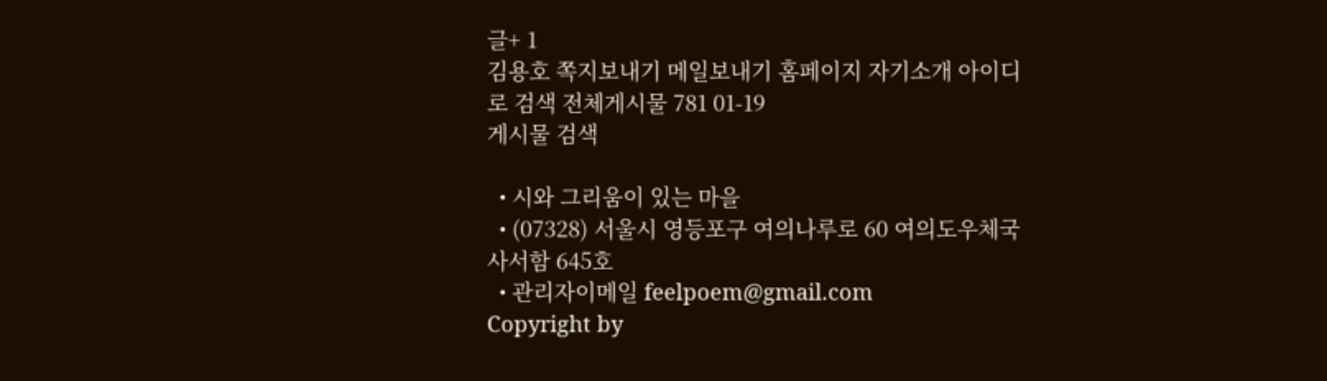글+ 1
김용호 쪽지보내기 메일보내기 홈페이지 자기소개 아이디로 검색 전체게시물 781 01-19
게시물 검색

  • 시와 그리움이 있는 마을
  • (07328) 서울시 영등포구 여의나루로 60 여의도우체국 사서함 645호
  • 관리자이메일 feelpoem@gmail.com
Copyright by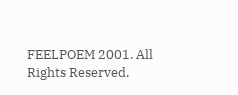FEELPOEM 2001. All Rights Reserved.